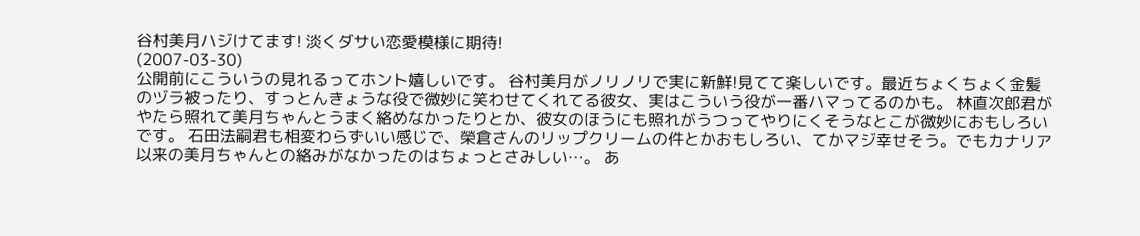谷村美月ハジけてます! 淡くダサい恋愛模様に期待!
(2007-03-30)
公開前にこういうの見れるってホント嬉しいです。 谷村美月がノリノリで実に新鮮!見てて楽しいです。最近ちょくちょく金髪のヅラ被ったり、すっとんきょうな役で微妙に笑わせてくれてる彼女、実はこういう役が一番ハマってるのかも。 林直次郎君がやたら照れて美月ちゃんとうまく絡めなかったりとか、彼女のほうにも照れがうつってやりにくそうなとこが微妙におもしろいです。 石田法嗣君も相変わらずいい感じで、榮倉さんのリップクリームの件とかおもしろい、てかマジ幸せそう。でもカナリア以来の美月ちゃんとの絡みがなかったのはちょっとさみしい…。 あ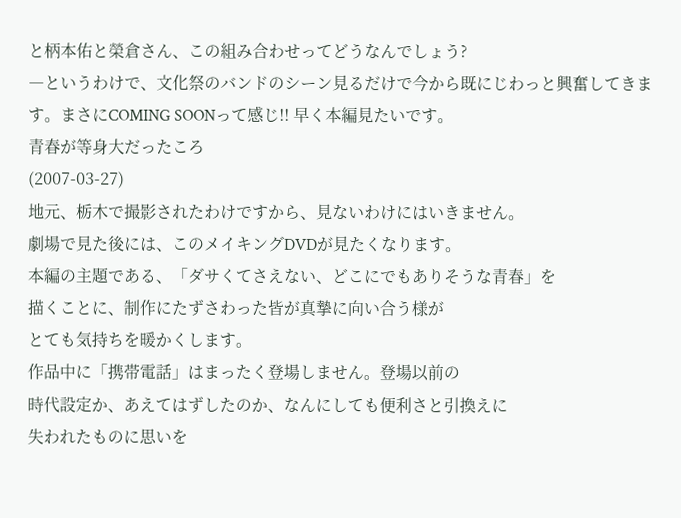と柄本佑と榮倉さん、この組み合わせってどうなんでしょう?
―というわけで、文化祭のバンドのシーン見るだけで今から既にじわっと興奮してきます。まさにCOMING SOONって感じ!! 早く本編見たいです。
青春が等身大だったころ
(2007-03-27)
地元、栃木で撮影されたわけですから、見ないわけにはいきません。
劇場で見た後には、このメイキングDVDが見たくなります。
本編の主題である、「ダサくてさえない、どこにでもありそうな青春」を
描くことに、制作にたずさわった皆が真摯に向い合う様が
とても気持ちを暖かくします。
作品中に「携帯電話」はまったく登場しません。登場以前の
時代設定か、あえてはずしたのか、なんにしても便利さと引換えに
失われたものに思いを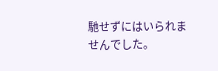馳せずにはいられませんでした。